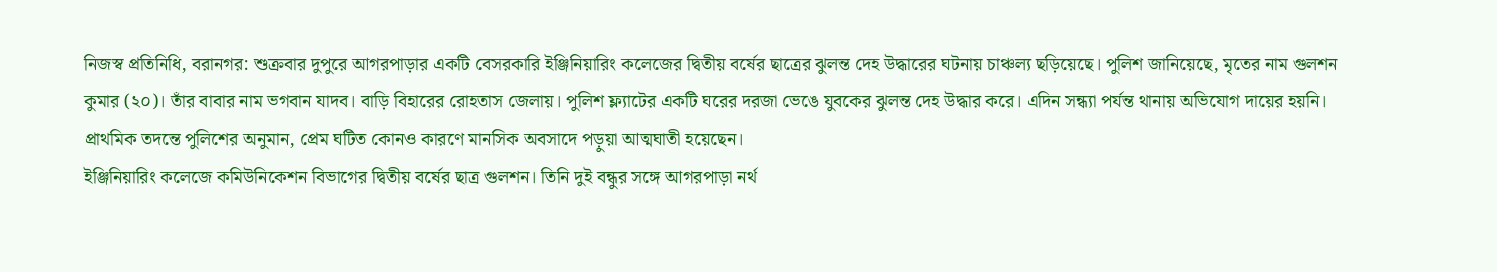নিজস্ব প্রতিনিধি, বরানগর: শুক্রবার দুপুরে আগরপাড়ার একটি বেসরকারি ইঞ্জিনিয়ারিং কলেজের দ্বিতীয় বর্ষের ছাত্রের ঝুলন্ত দেহ উদ্ধারের ঘটনায় চাঞ্চল্য ছড়িয়েছে। পুলিশ জানিয়েছে, মৃতের নাম গুলশন কুমার (২০)। তাঁর বাবার নাম ভগবান যাদব। বাড়ি বিহারের রোহতাস জেলায়। পুলিশ ফ্ল্যাটের একটি ঘরের দরজা ভেঙে যুবকের ঝুলন্ত দেহ উদ্ধার করে। এদিন সন্ধ্যা পর্যন্ত থানায় অভিযোগ দায়ের হয়নি। প্রাথমিক তদন্তে পুলিশের অনুমান, প্রেম ঘটিত কোনও কারণে মানসিক অবসাদে পড়ুয়া আত্মঘাতী হয়েছেন।
ইঞ্জিনিয়ারিং কলেজে কমিউনিকেশন বিভাগের দ্বিতীয় বর্ষের ছাত্র গুলশন। তিনি দুই বন্ধুর সঙ্গে আগরপাড়া নর্থ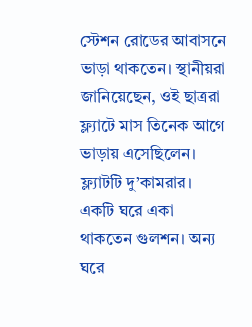স্টেশন রোডের আবাসনে ভাড়া থাকতেন। স্থানীয়রা জানিয়েছেন, ওই ছাত্ররা ফ্ল্যাটে মাস তিনেক আগে ভাড়ায় এসেছিলেন। ফ্ল্যাটটি দু’কামরার। একটি ঘরে একা থাকতেন গুলশন। অন্য ঘরে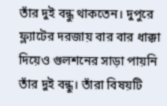তাঁর দুই বন্ধু থাকতেন। দুপুরে ফ্ল্যাটের দরজায় বার বার ধাক্কা দিয়েও গুলশনের সাড়া পায়নি তাঁর দুই বন্ধু। তাঁরা বিষয়টি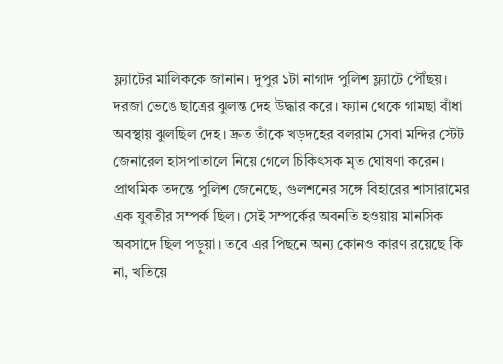ফ্ল্যাটের মালিককে জানান। দুপুর ১টা নাগাদ পুলিশ ফ্ল্যাটে পৌঁছয়। দরজা ভেঙে ছাত্রের ঝুলন্ত দেহ উদ্ধার করে। ফ্যান থেকে গামছা বাঁধা অবস্থায় ঝুলছিল দেহ। দ্রুত তাঁকে খড়দহের বলরাম সেবা মন্দির স্টেট জেনারেল হাসপাতালে নিয়ে গেলে চিকিৎসক মৃত ঘোষণা করেন। প্রাথমিক তদন্তে পুলিশ জেনেছে, গুলশনের সঙ্গে বিহারের শাসারামের এক যুবতীর সম্পর্ক ছিল। সেই সম্পর্কের অবনতি হওয়ায় মানসিক অবসাদে ছিল পড়ুয়া। তবে এর পিছনে অন্য কোনও কারণ রয়েছে কি না, খতিয়ে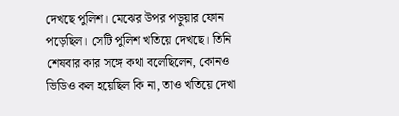দেখছে পুলিশ। মেঝের উপর পড়ুয়ার ফোন পড়েছিল। সেটি পুলিশ খতিয়ে দেখছে। তিনি শেষবার কার সঙ্গে কথা বলেছিলেন, কোনও ভিডিও কল হয়েছিল কি না, তাও খতিয়ে দেখা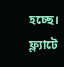হচ্ছে। ফ্ল্যাটে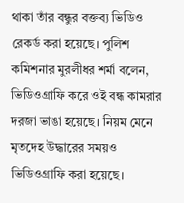থাকা তাঁর বন্ধুর বক্তব্য ভিডিও রেকর্ড করা হয়েছে। পুলিশ কমিশনার মুরলীধর শর্মা বলেন, ভিডিওগ্রাফি করে ওই বন্ধ কামরার দরজা ভাঙা হয়েছে। নিয়ম মেনে মৃতদেহ উদ্ধারের সময়ও ভিডিওগ্রাফি করা হয়েছে।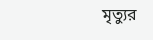মৃত্যুর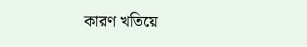কারণ খতিয়ে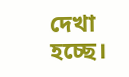দেখা হচ্ছে।